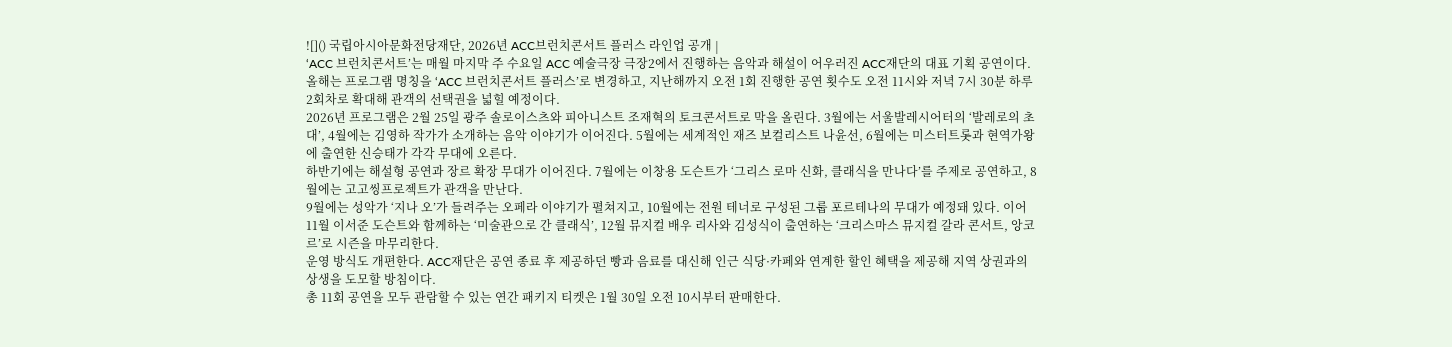![]() 국립아시아문화전당재단, 2026년 ACC브런치콘서트 플러스 라인업 공개 |
‘ACC 브런치콘서트’는 매월 마지막 주 수요일 ACC 예술극장 극장2에서 진행하는 음악과 해설이 어우러진 ACC재단의 대표 기획 공연이다. 올해는 프로그램 명칭을 ‘ACC 브런치콘서트 플러스’로 변경하고, 지난해까지 오전 1회 진행한 공연 횟수도 오전 11시와 저녁 7시 30분 하루 2회차로 확대해 관객의 선택권을 넓힐 예정이다.
2026년 프로그램은 2월 25일 광주 솔로이스츠와 피아니스트 조재혁의 토크콘서트로 막을 올린다. 3월에는 서울발레시어터의 ‘발레로의 초대’, 4월에는 김영하 작가가 소개하는 음악 이야기가 이어진다. 5월에는 세계적인 재즈 보컬리스트 나윤선, 6월에는 미스터트롯과 현역가왕에 출연한 신승태가 각각 무대에 오른다.
하반기에는 해설형 공연과 장르 확장 무대가 이어진다. 7월에는 이창용 도슨트가 ‘그리스 로마 신화, 클래식을 만나다’를 주제로 공연하고, 8월에는 고고씽프로젝트가 관객을 만난다.
9월에는 성악가 ‘지나 오’가 들려주는 오페라 이야기가 펼쳐지고, 10월에는 전원 테너로 구성된 그룹 포르테나의 무대가 예정돼 있다. 이어 11월 이서준 도슨트와 함께하는 ‘미술관으로 간 클래식’, 12월 뮤지컬 배우 리사와 김성식이 출연하는 ‘크리스마스 뮤지컬 갈라 콘서트, 앙코르’로 시즌을 마무리한다.
운영 방식도 개편한다. ACC재단은 공연 종료 후 제공하던 빵과 음료를 대신해 인근 식당·카페와 연계한 할인 혜택을 제공해 지역 상권과의 상생을 도모할 방침이다.
총 11회 공연을 모두 관람할 수 있는 연간 패키지 티켓은 1월 30일 오전 10시부터 판매한다.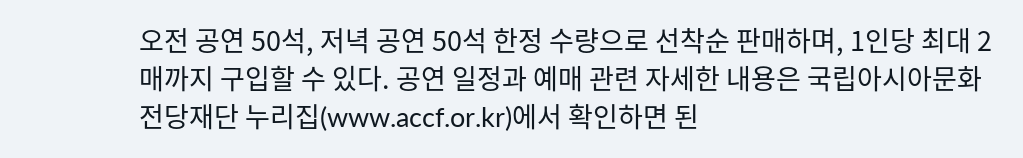오전 공연 50석, 저녁 공연 50석 한정 수량으로 선착순 판매하며, 1인당 최대 2매까지 구입할 수 있다. 공연 일정과 예매 관련 자세한 내용은 국립아시아문화전당재단 누리집(www.accf.or.kr)에서 확인하면 된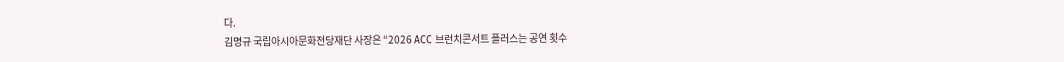다.
김명규 국립아시아문화전당재단 사장은 “2026 ACC 브런치콘서트 플러스는 공연 횟수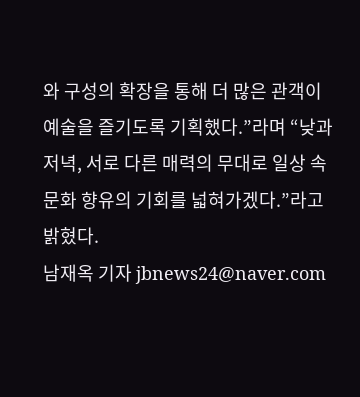와 구성의 확장을 통해 더 많은 관객이 예술을 즐기도록 기획했다.”라며 “낮과 저녁, 서로 다른 매력의 무대로 일상 속 문화 향유의 기회를 넓혀가겠다.”라고 밝혔다.
남재옥 기자 jbnews24@naver.com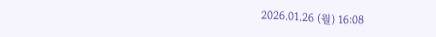2026.01.26 (월) 16:08